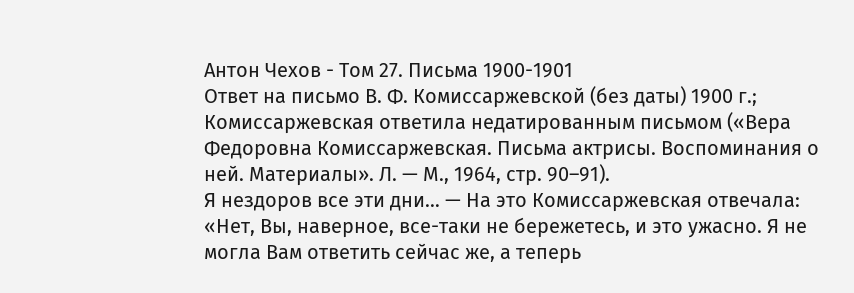Антон Чехов - Том 27. Письма 1900-1901
Ответ на письмо В. Ф. Комиссаржевской (без даты) 1900 г.; Комиссаржевская ответила недатированным письмом («Вера Федоровна Комиссаржевская. Письма актрисы. Воспоминания о ней. Материалы». Л. — М., 1964, стр. 90–91).
Я нездоров все эти дни… — На это Комиссаржевская отвечала: «Нет, Вы, наверное, все-таки не бережетесь, и это ужасно. Я не могла Вам ответить сейчас же, а теперь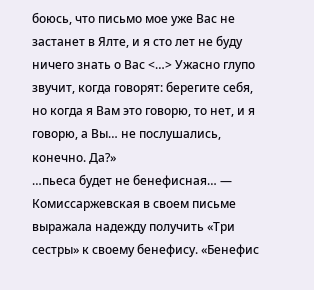боюсь, что письмо мое уже Вас не застанет в Ялте, и я сто лет не буду ничего знать о Вас <…> Ужасно глупо звучит, когда говорят: берегите себя, но когда я Вам это говорю, то нет, и я говорю, а Вы… не послушались, конечно. Да?»
…пьеса будет не бенефисная… — Комиссаржевская в своем письме выражала надежду получить «Три сестры» к своему бенефису. «Бенефис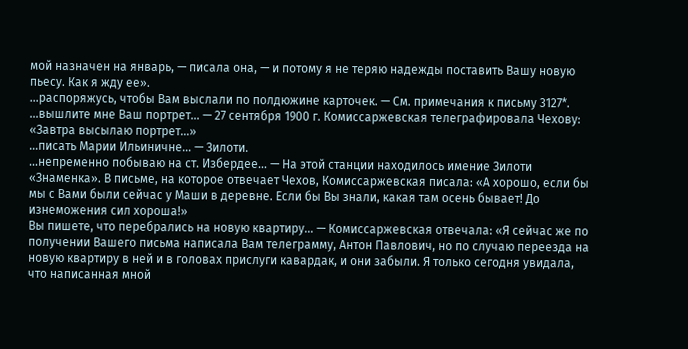мой назначен на январь, — писала она, — и потому я не теряю надежды поставить Вашу новую пьесу. Как я жду ее».
…распоряжусь, чтобы Вам выслали по полдюжине карточек. — См. примечания к письму 3127*.
…вышлите мне Ваш портрет… — 27 сентября 1900 г. Комиссаржевская телеграфировала Чехову: «Завтра высылаю портрет…»
…писать Марии Ильиничне… — Зилоти.
…непременно побываю на ст. Избердее… — На этой станции находилось имение Зилоти «Знаменка». В письме, на которое отвечает Чехов, Комиссаржевская писала: «А хорошо, если бы мы с Вами были сейчас у Маши в деревне. Если бы Вы знали, какая там осень бывает! До изнеможения сил хороша!»
Вы пишете, что перебрались на новую квартиру… — Комиссаржевская отвечала: «Я сейчас же по получении Вашего письма написала Вам телеграмму, Антон Павлович, но по случаю переезда на новую квартиру в ней и в головах прислуги кавардак, и они забыли. Я только сегодня увидала, что написанная мной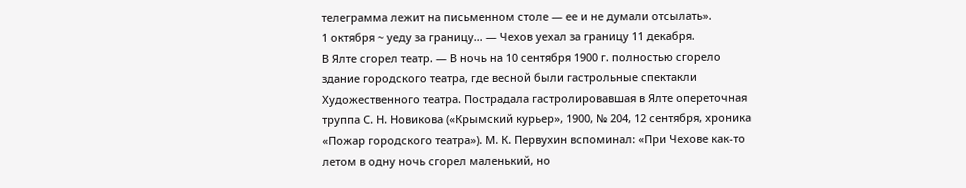телеграмма лежит на письменном столе — ее и не думали отсылать».
1 октября ~ уеду за границу… — Чехов уехал за границу 11 декабря.
В Ялте сгорел театр. — В ночь на 10 сентября 1900 г. полностью сгорело здание городского театра, где весной были гастрольные спектакли Художественного театра. Пострадала гастролировавшая в Ялте опереточная труппа С. Н. Новикова («Крымский курьер», 1900, № 204, 12 сентября, хроника «Пожар городского театра»). М. К. Первухин вспоминал: «При Чехове как-то летом в одну ночь сгорел маленький, но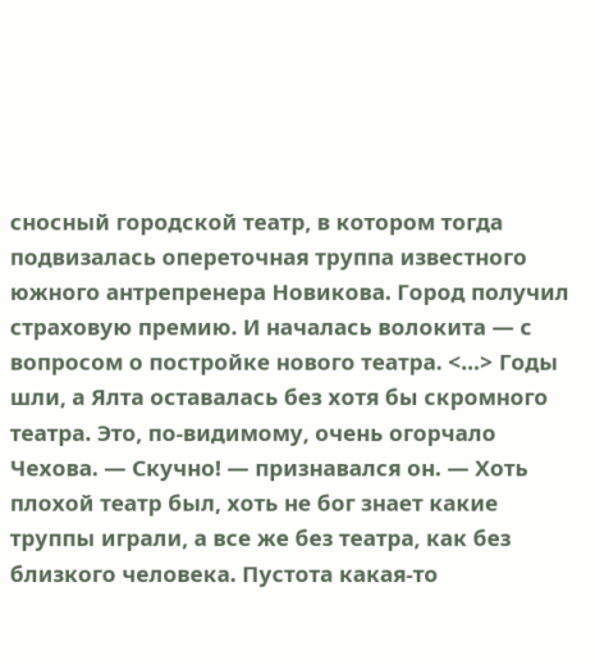сносный городской театр, в котором тогда подвизалась опереточная труппа известного южного антрепренера Новикова. Город получил страховую премию. И началась волокита — с вопросом о постройке нового театра. <…> Годы шли, а Ялта оставалась без хотя бы скромного театра. Это, по-видимому, очень огорчало Чехова. — Скучно! — признавался он. — Хоть плохой театр был, хоть не бог знает какие труппы играли, а все же без театра, как без близкого человека. Пустота какая-то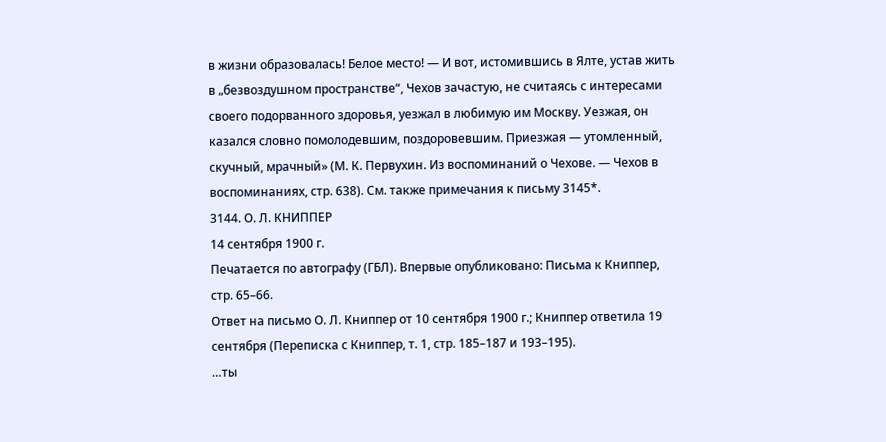в жизни образовалась! Белое место! — И вот, истомившись в Ялте, устав жить в „безвоздушном пространстве“, Чехов зачастую, не считаясь с интересами своего подорванного здоровья, уезжал в любимую им Москву. Уезжая, он казался словно помолодевшим, поздоровевшим. Приезжая — утомленный, скучный, мрачный» (М. К. Первухин. Из воспоминаний о Чехове. — Чехов в воспоминаниях, стр. 638). См. также примечания к письму 3145*.
3144. О. Л. КНИППЕР
14 сентября 1900 г.
Печатается по автографу (ГБЛ). Впервые опубликовано: Письма к Книппер, стр. 65–66.
Ответ на письмо О. Л. Книппер от 10 сентября 1900 г.; Книппер ответила 19 сентября (Переписка с Книппер, т. 1, стр. 185–187 и 193–195).
…ты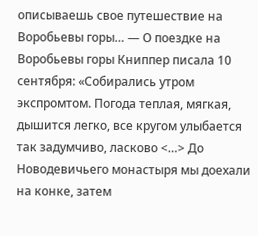описываешь свое путешествие на Воробьевы горы… — О поездке на Воробьевы горы Книппер писала 10 сентября: «Собирались утром экспромтом. Погода теплая, мягкая, дышится легко, все кругом улыбается так задумчиво, ласково <…> До Новодевичьего монастыря мы доехали на конке, затем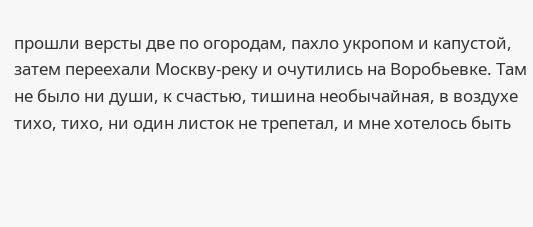прошли версты две по огородам, пахло укропом и капустой, затем переехали Москву-реку и очутились на Воробьевке. Там не было ни души, к счастью, тишина необычайная, в воздухе тихо, тихо, ни один листок не трепетал, и мне хотелось быть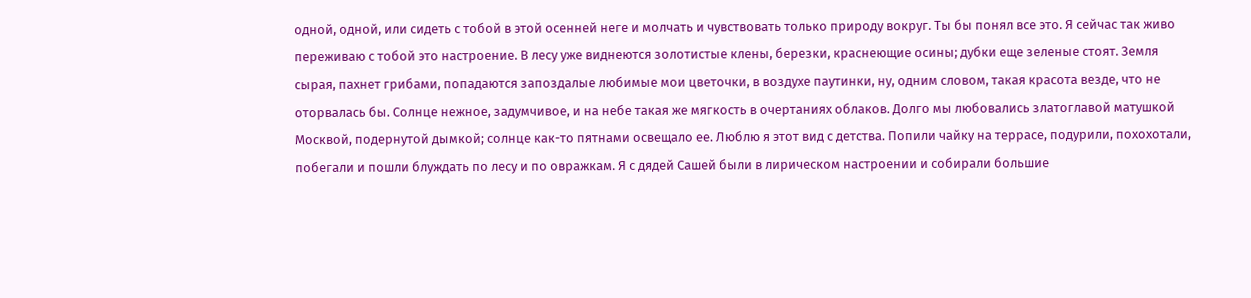одной, одной, или сидеть с тобой в этой осенней неге и молчать и чувствовать только природу вокруг. Ты бы понял все это. Я сейчас так живо переживаю с тобой это настроение. В лесу уже виднеются золотистые клены, березки, краснеющие осины; дубки еще зеленые стоят. Земля сырая, пахнет грибами, попадаются запоздалые любимые мои цветочки, в воздухе паутинки, ну, одним словом, такая красота везде, что не оторвалась бы. Солнце нежное, задумчивое, и на небе такая же мягкость в очертаниях облаков. Долго мы любовались златоглавой матушкой Москвой, подернутой дымкой; солнце как-то пятнами освещало ее. Люблю я этот вид с детства. Попили чайку на террасе, подурили, похохотали, побегали и пошли блуждать по лесу и по овражкам. Я с дядей Сашей были в лирическом настроении и собирали большие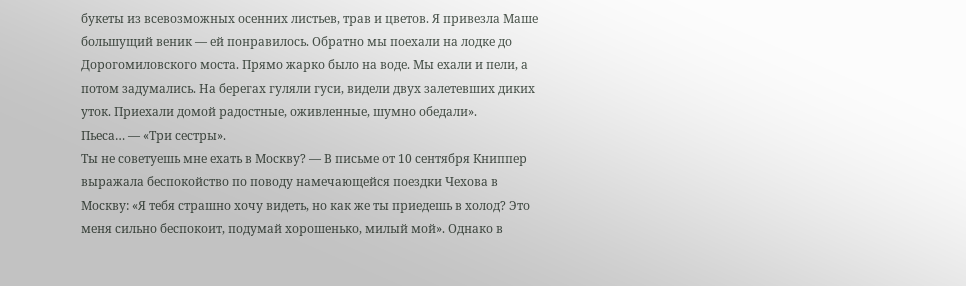букеты из всевозможных осенних листьев, трав и цветов. Я привезла Маше большущий веник — ей понравилось. Обратно мы поехали на лодке до Дорогомиловского моста. Прямо жарко было на воде. Мы ехали и пели, а потом задумались. На берегах гуляли гуси, видели двух залетевших диких уток. Приехали домой радостные, оживленные, шумно обедали».
Пьеса… — «Три сестры».
Ты не советуешь мне ехать в Москву? — В письме от 10 сентября Книппер выражала беспокойство по поводу намечающейся поездки Чехова в Москву: «Я тебя страшно хочу видеть, но как же ты приедешь в холод? Это меня сильно беспокоит, подумай хорошенько, милый мой». Однако в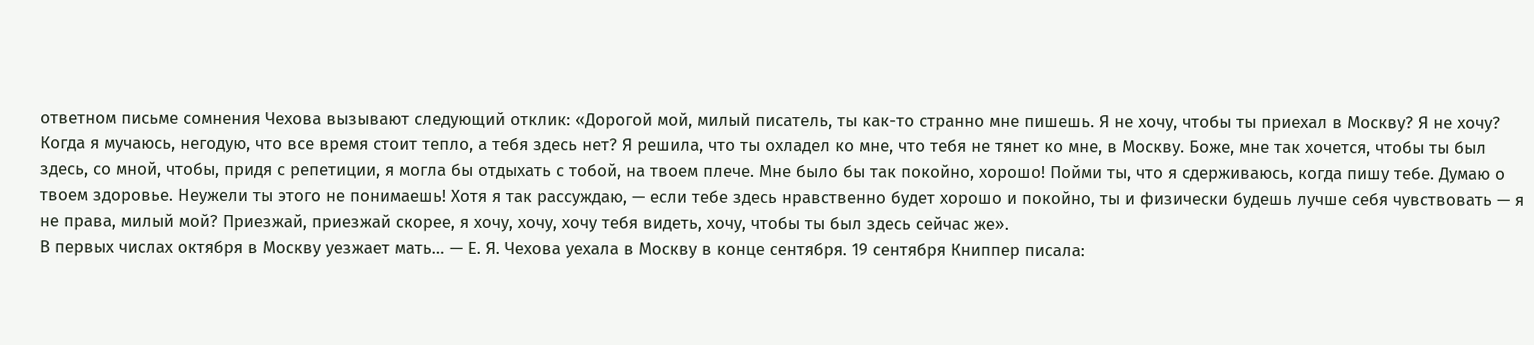ответном письме сомнения Чехова вызывают следующий отклик: «Дорогой мой, милый писатель, ты как-то странно мне пишешь. Я не хочу, чтобы ты приехал в Москву? Я не хочу? Когда я мучаюсь, негодую, что все время стоит тепло, а тебя здесь нет? Я решила, что ты охладел ко мне, что тебя не тянет ко мне, в Москву. Боже, мне так хочется, чтобы ты был здесь, со мной, чтобы, придя с репетиции, я могла бы отдыхать с тобой, на твоем плече. Мне было бы так покойно, хорошо! Пойми ты, что я сдерживаюсь, когда пишу тебе. Думаю о твоем здоровье. Неужели ты этого не понимаешь! Хотя я так рассуждаю, — если тебе здесь нравственно будет хорошо и покойно, ты и физически будешь лучше себя чувствовать — я не права, милый мой? Приезжай, приезжай скорее, я хочу, хочу, хочу тебя видеть, хочу, чтобы ты был здесь сейчас же».
В первых числах октября в Москву уезжает мать… — Е. Я. Чехова уехала в Москву в конце сентября. 19 сентября Книппер писала: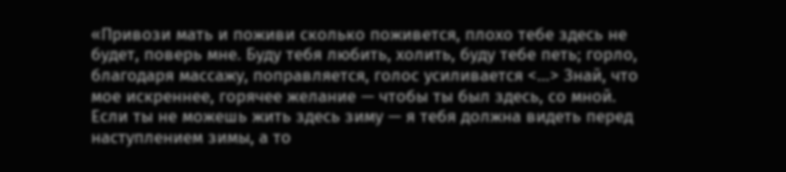«Привози мать и поживи сколько поживется, плохо тебе здесь не будет, поверь мне. Буду тебя любить, холить, буду тебе петь; горло, благодаря массажу, поправляется, голос усиливается <…> Знай, что мое искреннее, горячее желание — чтобы ты был здесь, со мной. Если ты не можешь жить здесь зиму — я тебя должна видеть перед наступлением зимы, а то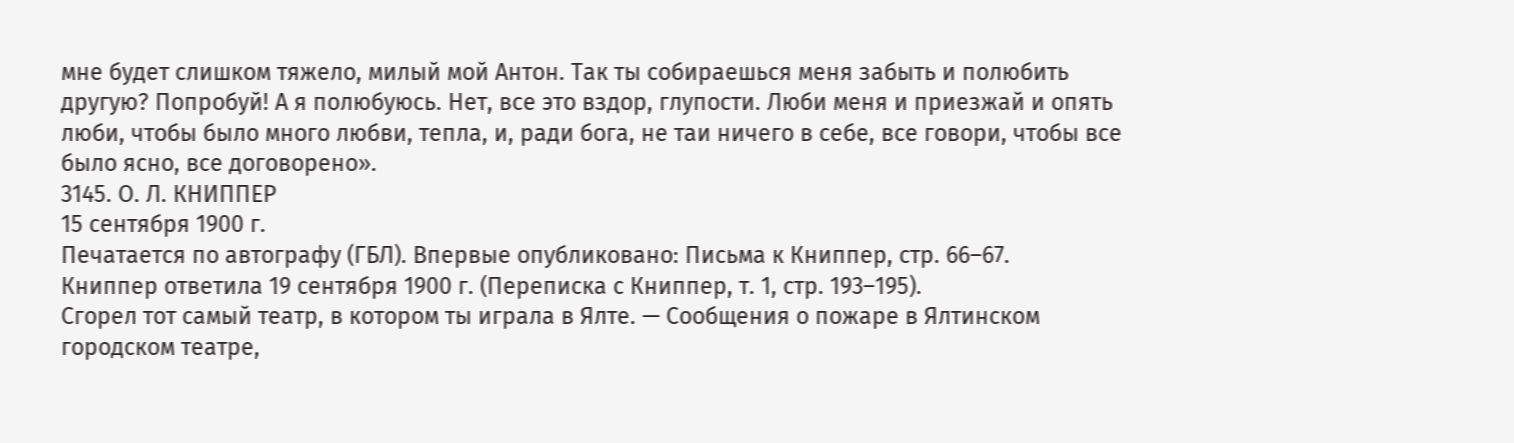мне будет слишком тяжело, милый мой Антон. Так ты собираешься меня забыть и полюбить другую? Попробуй! А я полюбуюсь. Нет, все это вздор, глупости. Люби меня и приезжай и опять люби, чтобы было много любви, тепла, и, ради бога, не таи ничего в себе, все говори, чтобы все было ясно, все договорено».
3145. О. Л. КНИППЕР
15 сентября 1900 г.
Печатается по автографу (ГБЛ). Впервые опубликовано: Письма к Книппер, стр. 66–67.
Книппер ответила 19 сентября 1900 г. (Переписка с Книппер, т. 1, стр. 193–195).
Сгорел тот самый театр, в котором ты играла в Ялте. — Сообщения о пожаре в Ялтинском городском театре,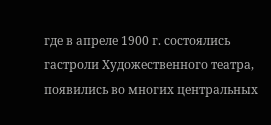где в апреле 1900 г. состоялись гастроли Художественного театра, появились во многих центральных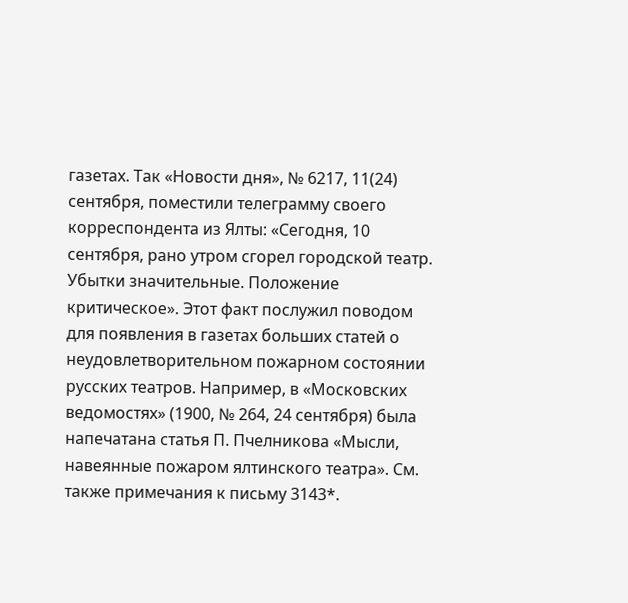газетах. Так «Новости дня», № 6217, 11(24) сентября, поместили телеграмму своего корреспондента из Ялты: «Сегодня, 10 сентября, рано утром сгорел городской театр. Убытки значительные. Положение критическое». Этот факт послужил поводом для появления в газетах больших статей о неудовлетворительном пожарном состоянии русских театров. Например, в «Московских ведомостях» (1900, № 264, 24 сентября) была напечатана статья П. Пчелникова «Мысли, навеянные пожаром ялтинского театра». См. также примечания к письму 3143*.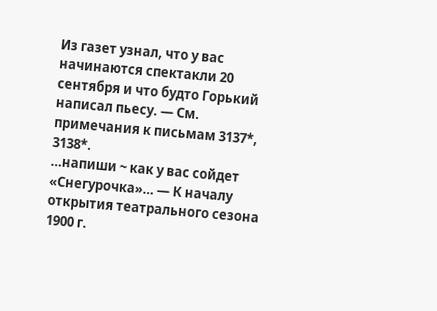Из газет узнал, что у вас начинаются спектакли 20 сентября и что будто Горький написал пьесу. — См. примечания к письмам 3137*, 3138*.
…напиши ~ как у вас сойдет «Снегурочка»… — К началу открытия театрального сезона 1900 г.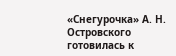«Снегурочка» А. Н. Островского готовилась к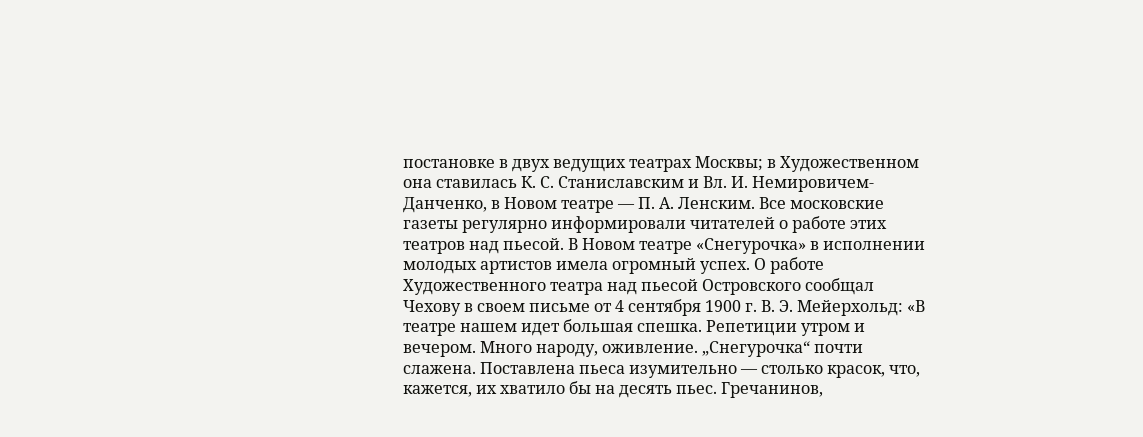постановке в двух ведущих театрах Москвы; в Художественном она ставилась К. С. Станиславским и Вл. И. Немировичем-Данченко, в Новом театре — П. А. Ленским. Все московские газеты регулярно информировали читателей о работе этих театров над пьесой. В Новом театре «Снегурочка» в исполнении молодых артистов имела огромный успех. О работе Художественного театра над пьесой Островского сообщал Чехову в своем письме от 4 сентября 1900 г. В. Э. Мейерхольд: «В театре нашем идет большая спешка. Репетиции утром и вечером. Много народу, оживление. „Снегурочка“ почти слажена. Поставлена пьеса изумительно — столько красок, что, кажется, их хватило бы на десять пьес. Гречанинов,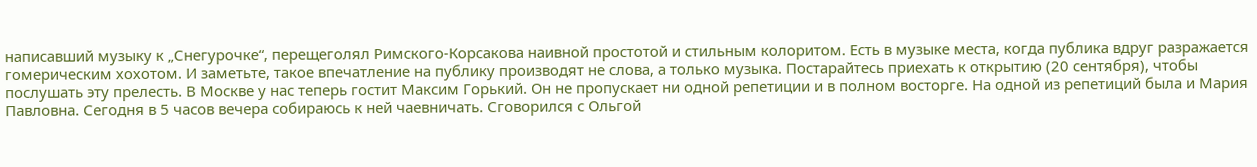написавший музыку к „Снегурочке“, перещеголял Римского-Корсакова наивной простотой и стильным колоритом. Есть в музыке места, когда публика вдруг разражается гомерическим хохотом. И заметьте, такое впечатление на публику производят не слова, а только музыка. Постарайтесь приехать к открытию (20 сентября), чтобы послушать эту прелесть. В Москве у нас теперь гостит Максим Горький. Он не пропускает ни одной репетиции и в полном восторге. На одной из репетиций была и Мария Павловна. Сегодня в 5 часов вечера собираюсь к ней чаевничать. Сговорился с Ольгой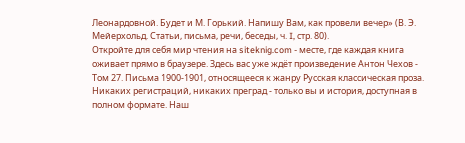Леонардовной. Будет и М. Горький. Напишу Вам, как провели вечер» (В. Э. Мейерхольд. Статьи, письма, речи, беседы, ч. I, стр. 80).
Откройте для себя мир чтения на siteknig.com - месте, где каждая книга оживает прямо в браузере. Здесь вас уже ждёт произведение Антон Чехов - Том 27. Письма 1900-1901, относящееся к жанру Русская классическая проза. Никаких регистраций, никаких преград - только вы и история, доступная в полном формате. Наш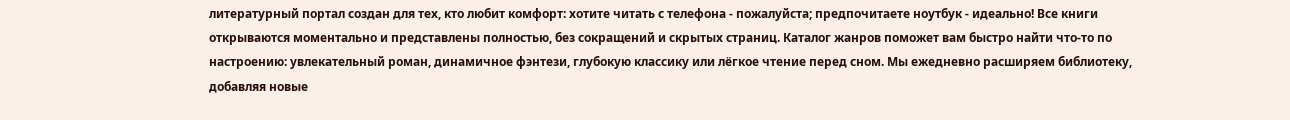литературный портал создан для тех, кто любит комфорт: хотите читать с телефона - пожалуйста; предпочитаете ноутбук - идеально! Все книги открываются моментально и представлены полностью, без сокращений и скрытых страниц. Каталог жанров поможет вам быстро найти что-то по настроению: увлекательный роман, динамичное фэнтези, глубокую классику или лёгкое чтение перед сном. Мы ежедневно расширяем библиотеку, добавляя новые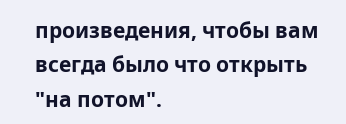произведения, чтобы вам всегда было что открыть "на потом".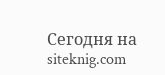Сегодня на siteknig.com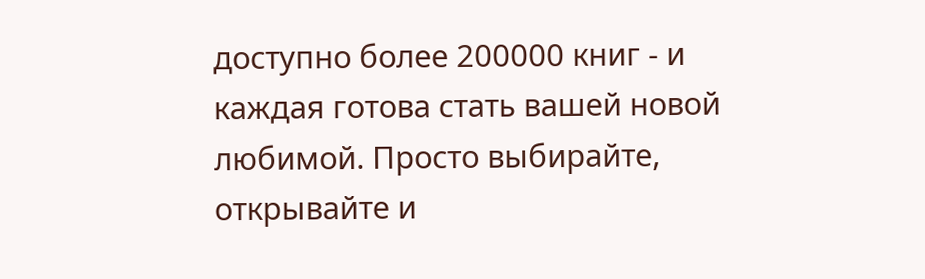доступно более 200000 книг - и каждая готова стать вашей новой любимой. Просто выбирайте, открывайте и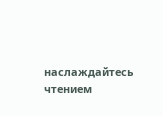наслаждайтесь чтением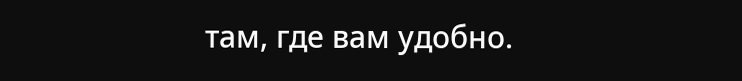там, где вам удобно.